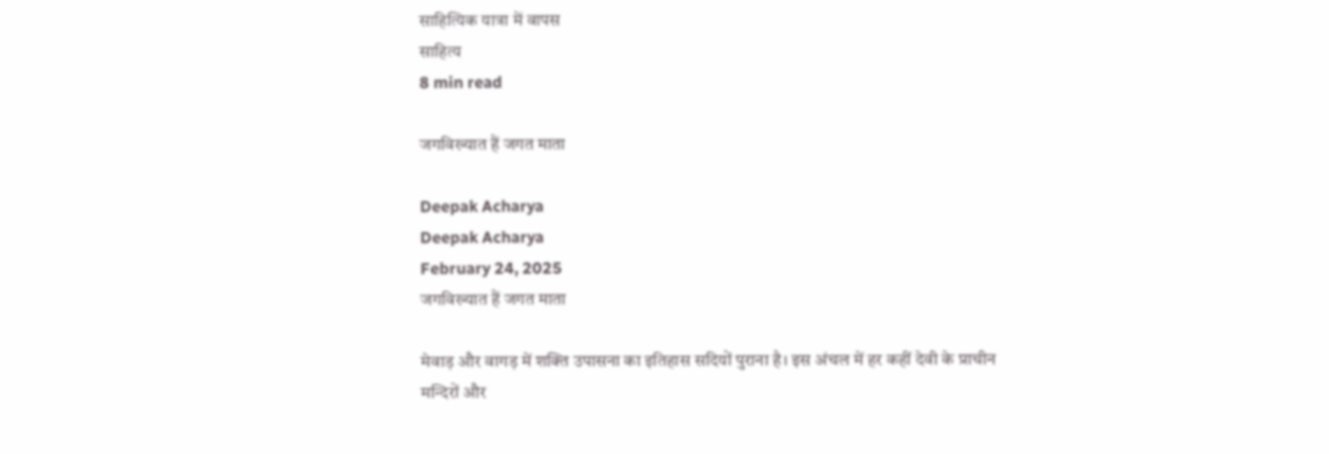साहित्यिक यात्रा में वापस
साहित्य
8 min read

जगविख्यात हैं जगत माता

Deepak Acharya
Deepak Acharya
February 24, 2025
जगविख्यात हैं जगत माता

मेवाड़ और वागड़ में शक्ति उपासना का इतिहास सदियों पुराना है। इस अंचल में हर कहीं देवी के प्राचीन मन्दिरों और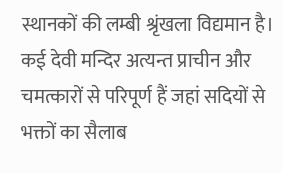स्थानकों की लम्बी श्रृंखला विद्यमान है। कई देवी मन्दिर अत्यन्त प्राचीन और चमत्कारों से परिपूर्ण हैं जहां सदियों से भक्तों का सैलाब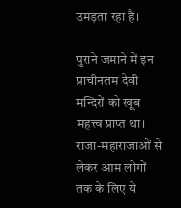उमड़ता रहा है।

पुराने जमाने में इन प्राचीनतम देवी मन्दिरों को खूब महत्त्व प्राप्त था। राजा-महाराजाओं से लेकर आम लोगों तक के लिए ये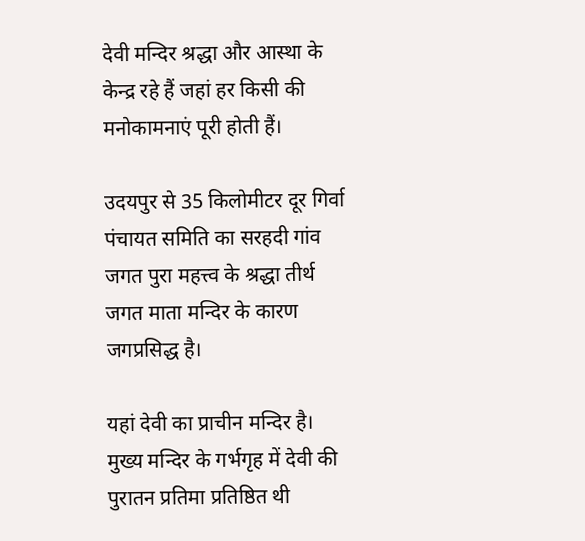देवी मन्दिर श्रद्धा और आस्था के केन्द्र रहे हैं जहां हर किसी की मनोकामनाएं पूरी होती हैं।

उदयपुर से 35 किलोमीटर दूर गिर्वा पंचायत समिति का सरहदी गांव जगत पुरा महत्त्व के श्रद्धा तीर्थ जगत माता मन्दिर के कारण जगप्रसिद्ध है।

यहां देवी का प्राचीन मन्दिर है। मुख्य मन्दिर के गर्भगृह में देवी की पुरातन प्रतिमा प्रतिष्ठित थी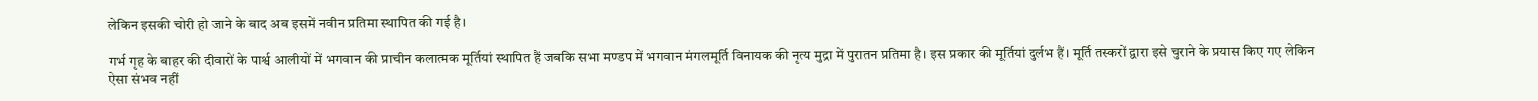लेकिन इसकी चोरी हो जाने के बाद अब इसमें नवीन प्रतिमा स्थापित की गई है।

गर्भ गृह के बाहर की दीवारों के पार्श्व आलीयों में भगवान की प्राचीन कलात्मक मूर्तियां स्थापित हैं जबकि सभा मण्डप में भगवान मंगलमूर्ति विनायक की नृत्य मुद्रा में पुरातन प्रतिमा है। इस प्रकार की मूर्तियां दुर्लभ हैं। मूर्ति तस्करों द्वारा इसे चुराने के प्रयास किए गए लेकिन ऐसा संभव नहीं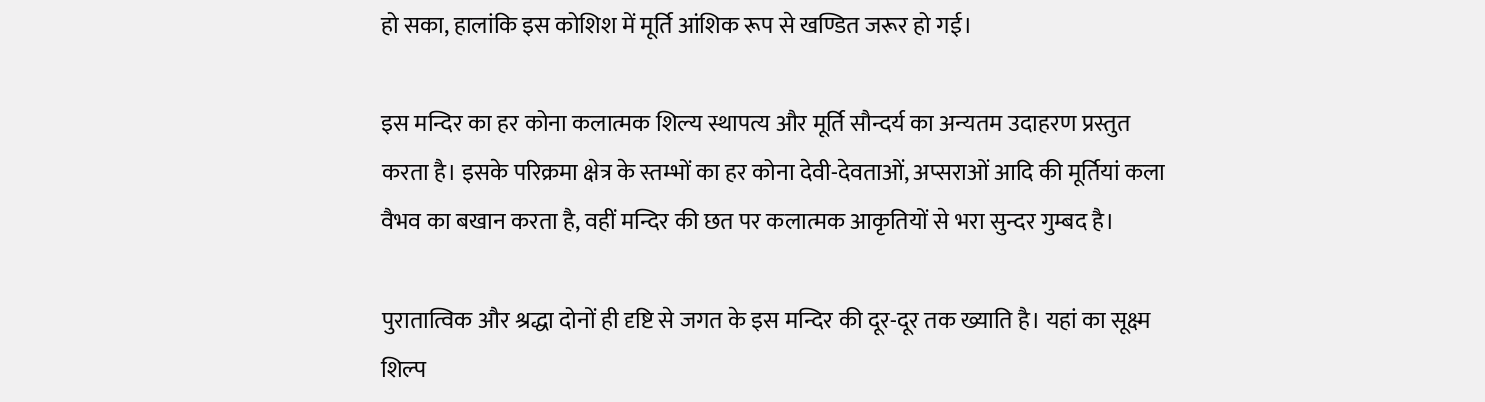हो सका, हालांकि इस कोशिश में मूर्ति आंशिक रूप से खण्डित जरूर हो गई।

इस मन्दिर का हर कोना कलात्मक शिल्य स्थापत्य और मूर्ति सौन्दर्य का अन्यतम उदाहरण प्रस्तुत करता है। इसके परिक्रमा क्षेत्र के स्तम्भों का हर कोना देवी-देवताओं, अप्सराओं आदि की मूर्तियां कला वैभव का बखान करता है, वहीं मन्दिर की छत पर कलात्मक आकृतियों से भरा सुन्दर गुम्बद है।

पुरातात्विक और श्रद्धा दोनों ही दृष्टि से जगत के इस मन्दिर की दूर-दूर तक ख्याति है। यहां का सूक्ष्म शिल्प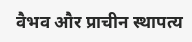वैभव और प्राचीन स्थापत्य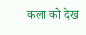कला को देख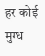हर कोई मुग्ध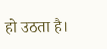हो उठता है।